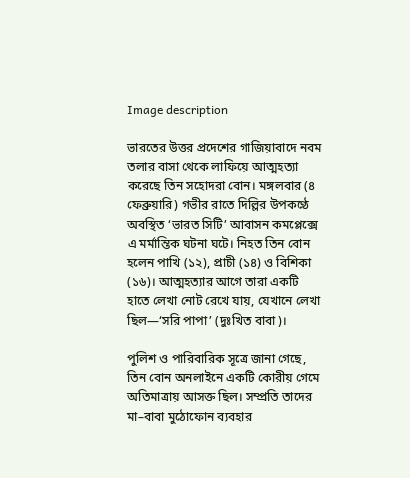Image description

ভারতের উত্তর প্রদেশের গাজিয়াবাদে নবম তলার বাসা থেকে লাফিয়ে আত্মহত্যা করেছে তিন সহোদরা বোন। মঙ্গলবার (৪ ফেব্রুয়ারি) গভীর রাতে দিল্লির উপকণ্ঠে অবস্থিত ‘ভারত সিটি’ আবাসন কমপ্লেক্সে এ মর্মান্তিক ঘটনা ঘটে। নিহত তিন বোন হলেন পাখি (১২), প্রাচী (১৪) ও বিশিকা (১৬)। আত্মহত্যার আগে তারা একটি হাতে লেখা নোট রেখে যায়, যেখানে লেখা ছিল—‘সরি পাপা’ (দুঃখিত বাবা)।

পুলিশ ও পারিবারিক সূত্রে জানা গেছে, তিন বোন অনলাইনে একটি কোরীয় গেমে অতিমাত্রায় আসক্ত ছিল। সম্প্রতি তাদের মা–বাবা মুঠোফোন ব্যবহার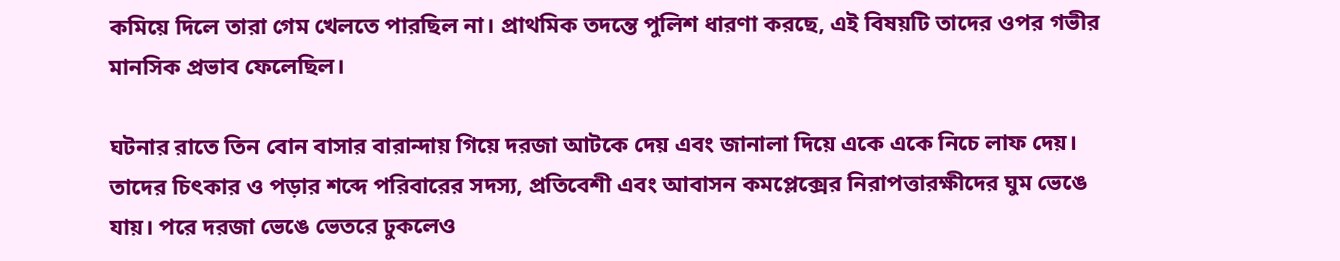কমিয়ে দিলে তারা গেম খেলতে পারছিল না। প্রাথমিক তদন্তে পুলিশ ধারণা করছে, এই বিষয়টি তাদের ওপর গভীর মানসিক প্রভাব ফেলেছিল।

ঘটনার রাতে তিন বোন বাসার বারান্দায় গিয়ে দরজা আটকে দেয় এবং জানালা দিয়ে একে একে নিচে লাফ দেয়। তাদের চিৎকার ও পড়ার শব্দে পরিবারের সদস্য, প্রতিবেশী এবং আবাসন কমপ্লেক্সের নিরাপত্তারক্ষীদের ঘুম ভেঙে যায়। পরে দরজা ভেঙে ভেতরে ঢুকলেও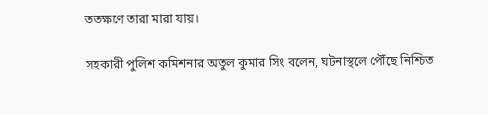ততক্ষণে তারা মারা যায়।

সহকারী পুলিশ কমিশনার অতুল কুমার সিং বলেন, ঘটনাস্থলে পৌঁছে নিশ্চিত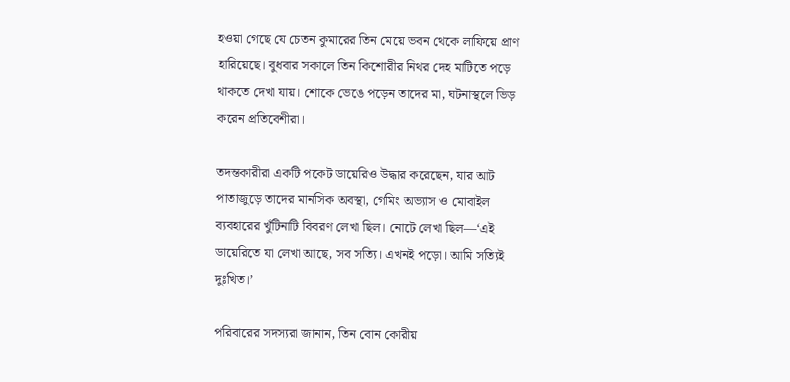হওয়া গেছে যে চেতন কুমারের তিন মেয়ে ভবন থেকে লাফিয়ে প্রাণ হারিয়েছে। বুধবার সকালে তিন কিশোরীর নিথর দেহ মাটিতে পড়ে থাকতে দেখা যায়। শোকে ভেঙে পড়েন তাদের মা, ঘটনাস্থলে ভিড় করেন প্রতিবেশীরা।

তদন্তকারীরা একটি পকেট ডায়েরিও উদ্ধার করেছেন, যার আট পাতাজুড়ে তাদের মানসিক অবস্থা, গেমিং অভ্যাস ও মোবাইল ব্যবহারের খুঁটিনাটি বিবরণ লেখা ছিল। নোটে লেখা ছিল—‘এই ডায়েরিতে যা লেখা আছে, সব সত্যি। এখনই পড়ো। আমি সত্যিই দুঃখিত।’

পরিবারের সদস্যরা জানান, তিন বোন কোরীয়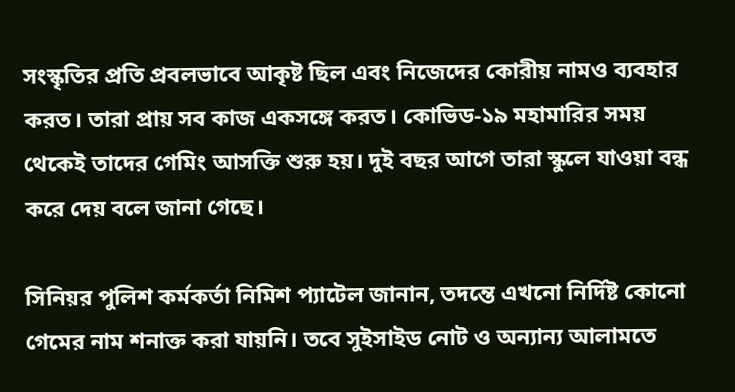সংস্কৃতির প্রতি প্রবলভাবে আকৃষ্ট ছিল এবং নিজেদের কোরীয় নামও ব্যবহার করত। তারা প্রায় সব কাজ একসঙ্গে করত। কোভিড-১৯ মহামারির সময় থেকেই তাদের গেমিং আসক্তি শুরু হয়। দুই বছর আগে তারা স্কুলে যাওয়া বন্ধ করে দেয় বলে জানা গেছে।

সিনিয়র পুলিশ কর্মকর্তা নিমিশ প্যাটেল জানান, তদন্তে এখনো নির্দিষ্ট কোনো গেমের নাম শনাক্ত করা যায়নি। তবে সুইসাইড নোট ও অন্যান্য আলামতে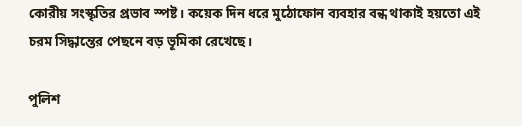কোরীয় সংস্কৃতির প্রভাব স্পষ্ট। কয়েক দিন ধরে মুঠোফোন ব্যবহার বন্ধ থাকাই হয়তো এই চরম সিদ্ধান্তের পেছনে বড় ভূমিকা রেখেছে।

পুলিশ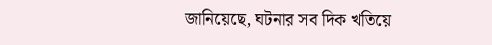জানিয়েছে, ঘটনার সব দিক খতিয়ে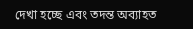দেখা হচ্ছে এবং তদন্ত অব্যাহত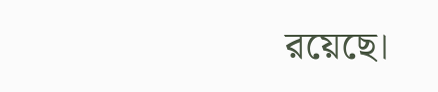রয়েছে।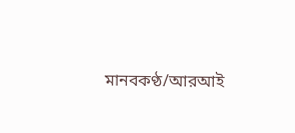মানবকণ্ঠ/আরআই